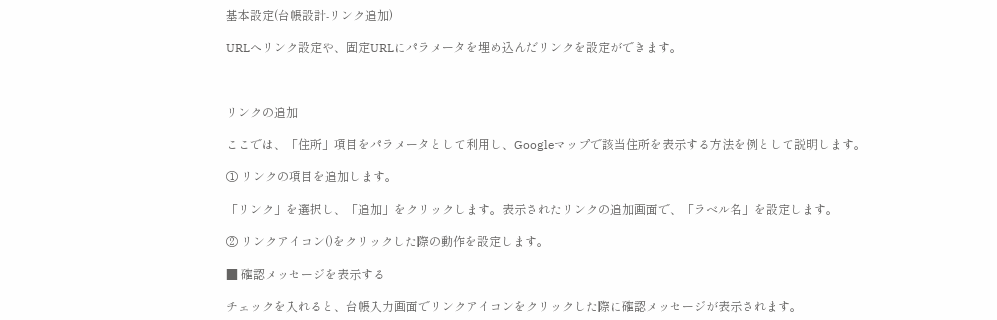基本設定(台帳設計-リンク追加)

URLへリンク設定や、固定URLにパラメータを埋め込んだリンクを設定ができます。



リンクの追加

ここでは、「住所」項目をパラメータとして利用し、Googleマップで該当住所を表示する方法を例として説明します。

① リンクの項目を追加します。

「リンク」を選択し、「追加」をクリックします。表示されたリンクの追加画面で、「ラベル名」を設定します。

② リンクアイコン()をクリックした際の動作を設定します。

■ 確認メッセージを表示する

チェックを入れると、台帳入力画面でリンクアイコンをクリックした際に確認メッセージが表示されます。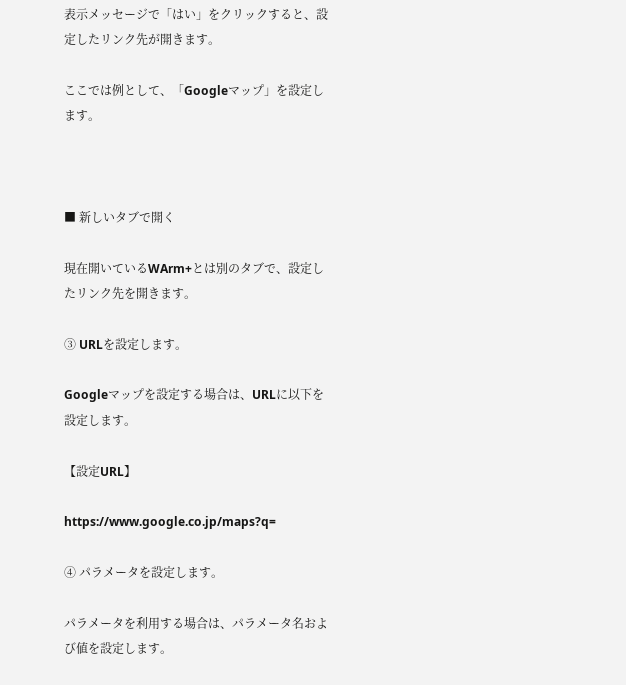表示メッセージで「はい」をクリックすると、設定したリンク先が開きます。

ここでは例として、「Googleマップ」を設定します。



■ 新しいタブで開く

現在開いているWArm+とは別のタブで、設定したリンク先を開きます。

③ URLを設定します。

Googleマップを設定する場合は、URLに以下を設定します。

【設定URL】

https://www.google.co.jp/maps?q=

④ パラメータを設定します。

パラメータを利用する場合は、パラメータ名および値を設定します。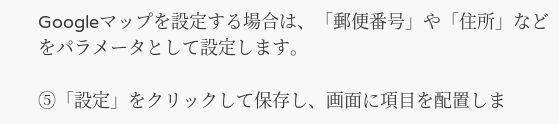Googleマップを設定する場合は、「郵便番号」や「住所」などをパラメータとして設定します。

⑤「設定」をクリックして保存し、画面に項目を配置しま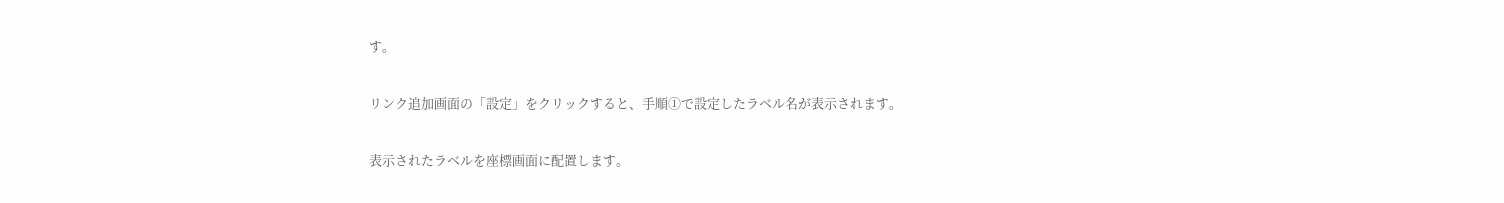す。

リンク追加画面の「設定」をクリックすると、手順①で設定したラベル名が表示されます。

表示されたラベルを座標画面に配置します。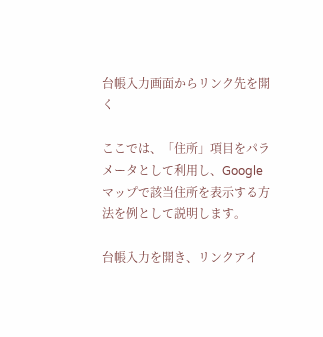台帳入力画面からリンク先を開く

ここでは、「住所」項目をパラメータとして利用し、Googleマップで該当住所を表示する方法を例として説明します。

台帳入力を開き、リンクアイ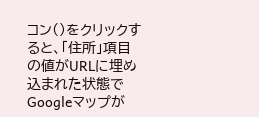コン()をクリックすると、「住所」項目の値がURLに埋め込まれた状態でGoogleマップが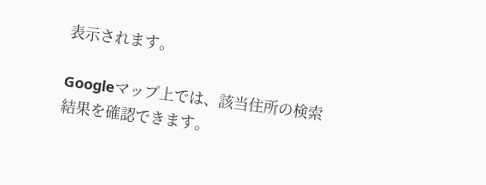表示されます。

Googleマップ上では、該当住所の検索結果を確認できます。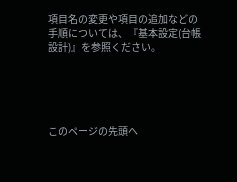項目名の変更や項目の追加などの手順については、『基本設定(台帳設計)』を参照ください。





このページの先頭へ